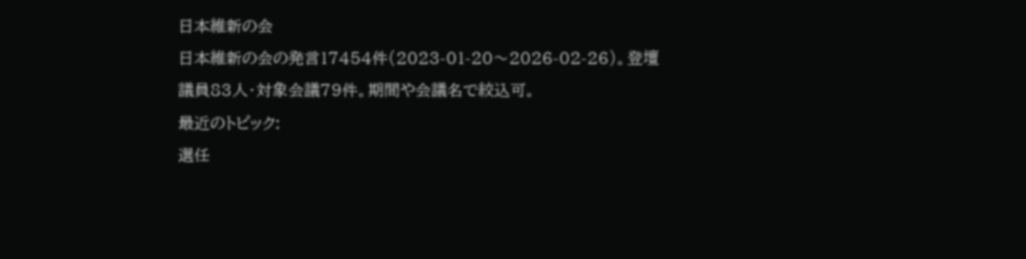日本維新の会
日本維新の会の発言17454件(2023-01-20〜2026-02-26)。登壇議員83人・対象会議79件。期間や会議名で絞込可。
最近のトピック:
選任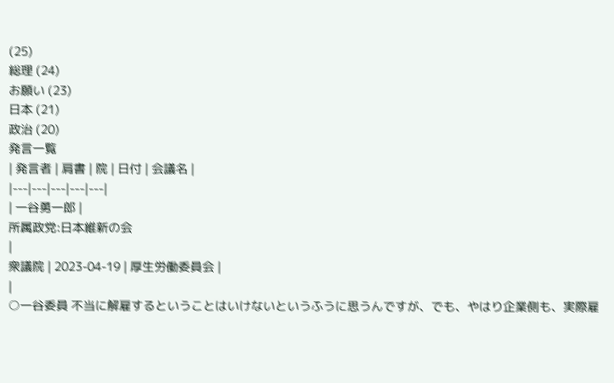(25)
総理 (24)
お願い (23)
日本 (21)
政治 (20)
発言一覧
| 発言者 | 肩書 | 院 | 日付 | 会議名 |
|---|---|---|---|---|
| 一谷勇一郎 |
所属政党:日本維新の会
|
衆議院 | 2023-04-19 | 厚生労働委員会 |
|
○一谷委員 不当に解雇するということはいけないというふうに思うんですが、でも、やはり企業側も、実際雇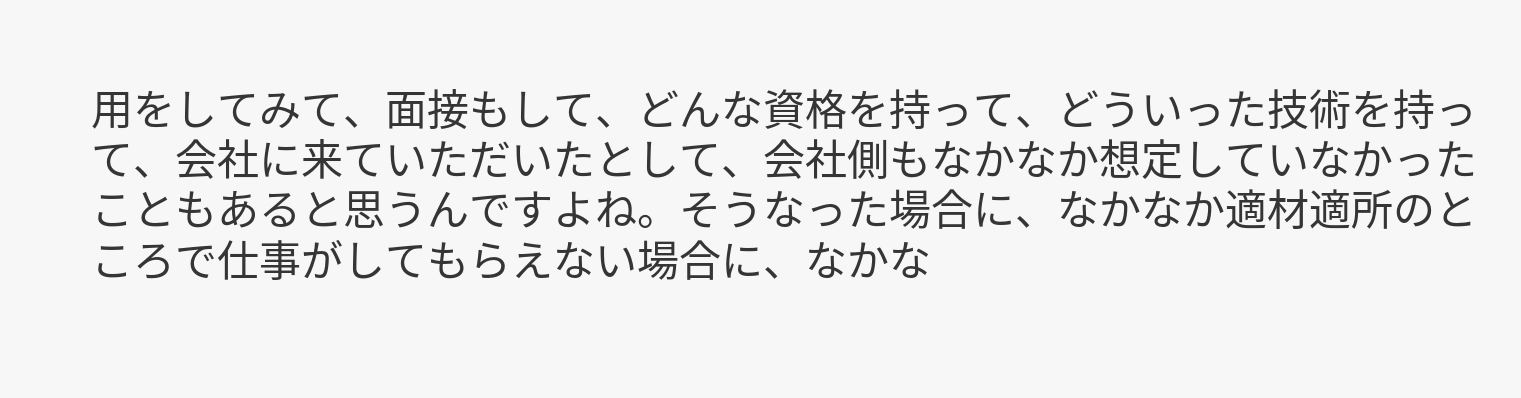用をしてみて、面接もして、どんな資格を持って、どういった技術を持って、会社に来ていただいたとして、会社側もなかなか想定していなかったこともあると思うんですよね。そうなった場合に、なかなか適材適所のところで仕事がしてもらえない場合に、なかな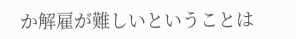か解雇が難しいということは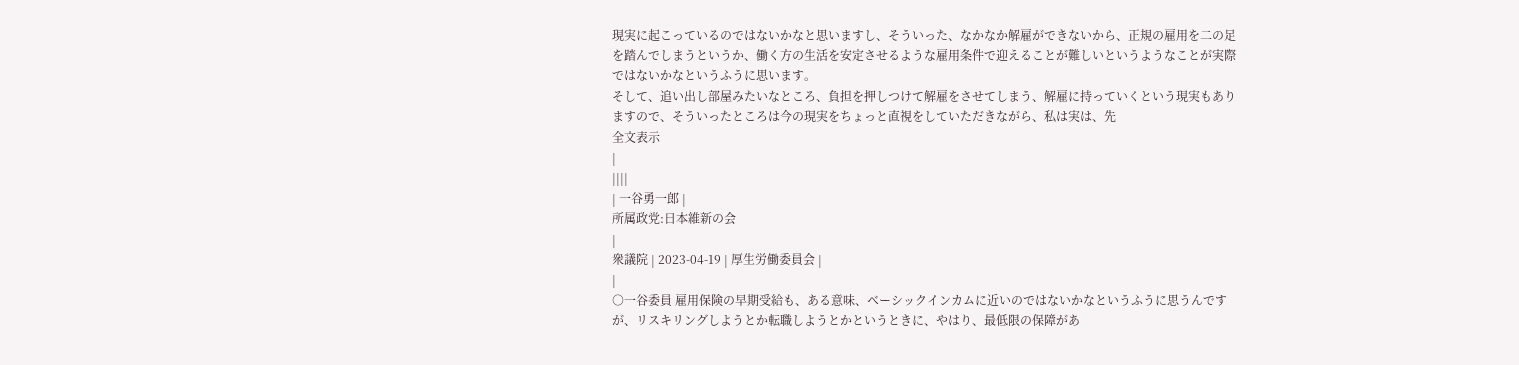現実に起こっているのではないかなと思いますし、そういった、なかなか解雇ができないから、正規の雇用を二の足を踏んでしまうというか、働く方の生活を安定させるような雇用条件で迎えることが難しいというようなことが実際ではないかなというふうに思います。
そして、追い出し部屋みたいなところ、負担を押しつけて解雇をさせてしまう、解雇に持っていくという現実もありますので、そういったところは今の現実をちょっと直視をしていただきながら、私は実は、先
全文表示
|
||||
| 一谷勇一郎 |
所属政党:日本維新の会
|
衆議院 | 2023-04-19 | 厚生労働委員会 |
|
○一谷委員 雇用保険の早期受給も、ある意味、ベーシックインカムに近いのではないかなというふうに思うんですが、リスキリングしようとか転職しようとかというときに、やはり、最低限の保障があ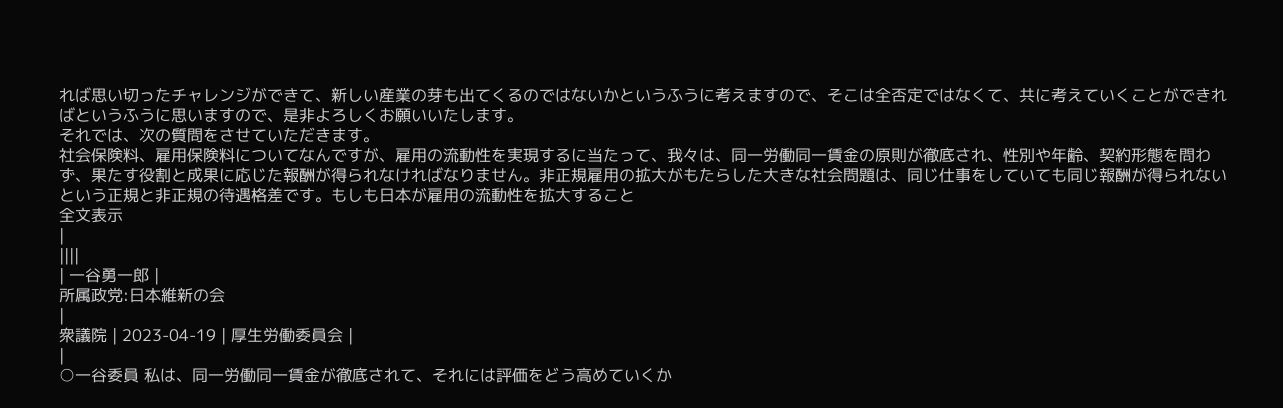れば思い切ったチャレンジができて、新しい産業の芽も出てくるのではないかというふうに考えますので、そこは全否定ではなくて、共に考えていくことができればというふうに思いますので、是非よろしくお願いいたします。
それでは、次の質問をさせていただきます。
社会保険料、雇用保険料についてなんですが、雇用の流動性を実現するに当たって、我々は、同一労働同一賃金の原則が徹底され、性別や年齢、契約形態を問わず、果たす役割と成果に応じた報酬が得られなければなりません。非正規雇用の拡大がもたらした大きな社会問題は、同じ仕事をしていても同じ報酬が得られないという正規と非正規の待遇格差です。もしも日本が雇用の流動性を拡大すること
全文表示
|
||||
| 一谷勇一郎 |
所属政党:日本維新の会
|
衆議院 | 2023-04-19 | 厚生労働委員会 |
|
○一谷委員 私は、同一労働同一賃金が徹底されて、それには評価をどう高めていくか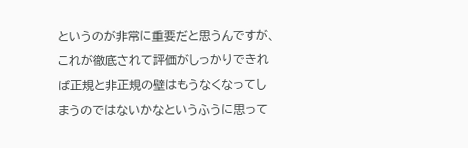というのが非常に重要だと思うんですが、これが徹底されて評価がしっかりできれば正規と非正規の壁はもうなくなってしまうのではないかなというふうに思って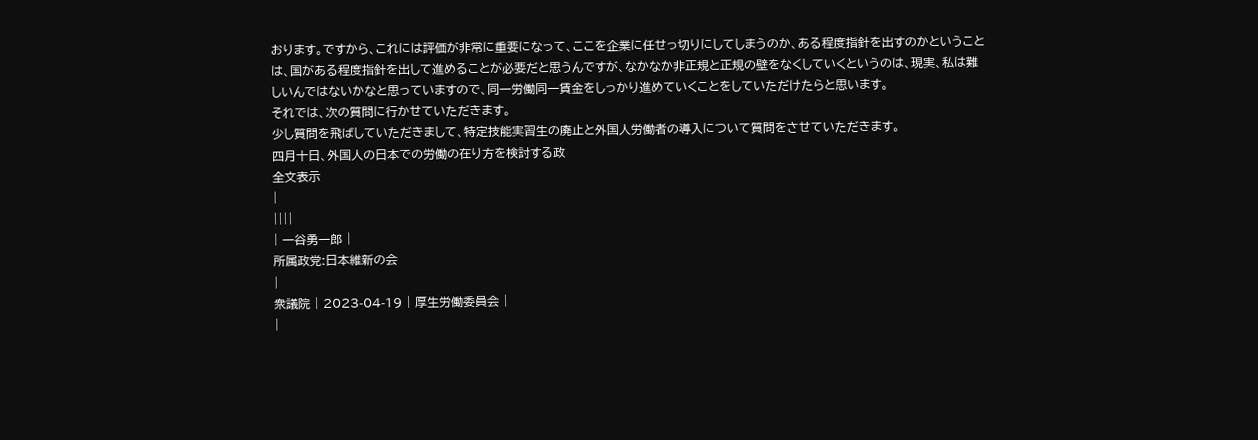おります。ですから、これには評価が非常に重要になって、ここを企業に任せっ切りにしてしまうのか、ある程度指針を出すのかということは、国がある程度指針を出して進めることが必要だと思うんですが、なかなか非正規と正規の壁をなくしていくというのは、現実、私は難しいんではないかなと思っていますので、同一労働同一賃金をしっかり進めていくことをしていただけたらと思います。
それでは、次の質問に行かせていただきます。
少し質問を飛ばしていただきまして、特定技能実習生の廃止と外国人労働者の導入について質問をさせていただきます。
四月十日、外国人の日本での労働の在り方を検討する政
全文表示
|
||||
| 一谷勇一郎 |
所属政党:日本維新の会
|
衆議院 | 2023-04-19 | 厚生労働委員会 |
|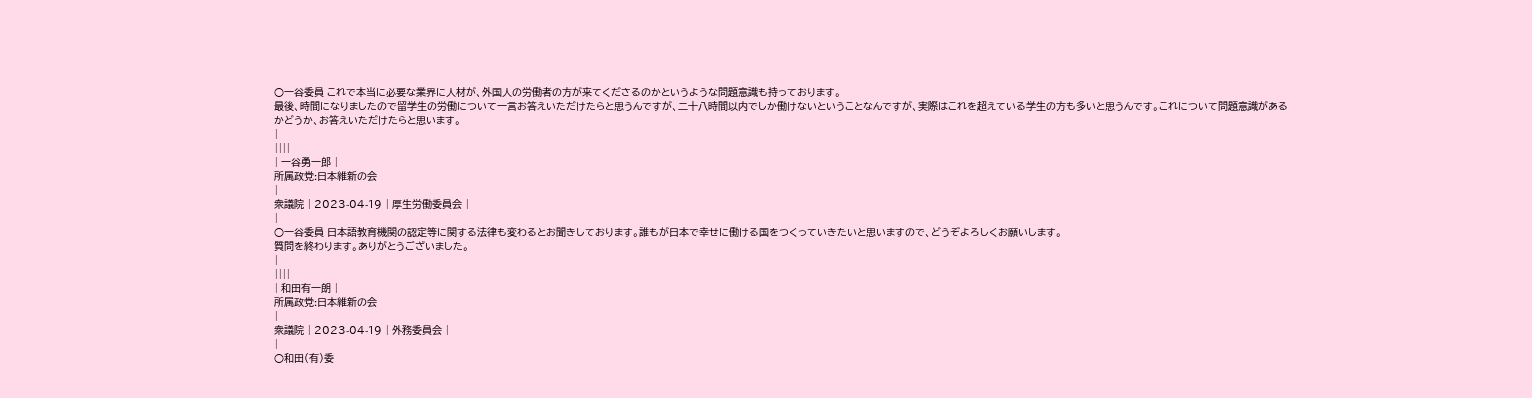○一谷委員 これで本当に必要な業界に人材が、外国人の労働者の方が来てくださるのかというような問題意識も持っております。
最後、時間になりましたので留学生の労働について一言お答えいただけたらと思うんですが、二十八時間以内でしか働けないということなんですが、実際はこれを超えている学生の方も多いと思うんです。これについて問題意識があるかどうか、お答えいただけたらと思います。
|
||||
| 一谷勇一郎 |
所属政党:日本維新の会
|
衆議院 | 2023-04-19 | 厚生労働委員会 |
|
○一谷委員 日本語教育機関の認定等に関する法律も変わるとお聞きしております。誰もが日本で幸せに働ける国をつくっていきたいと思いますので、どうぞよろしくお願いします。
質問を終わります。ありがとうございました。
|
||||
| 和田有一朗 |
所属政党:日本維新の会
|
衆議院 | 2023-04-19 | 外務委員会 |
|
○和田(有)委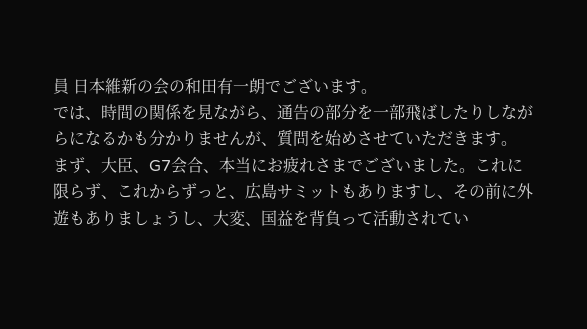員 日本維新の会の和田有一朗でございます。
では、時間の関係を見ながら、通告の部分を一部飛ばしたりしながらになるかも分かりませんが、質問を始めさせていただきます。
まず、大臣、G7会合、本当にお疲れさまでございました。これに限らず、これからずっと、広島サミットもありますし、その前に外遊もありましょうし、大変、国益を背負って活動されてい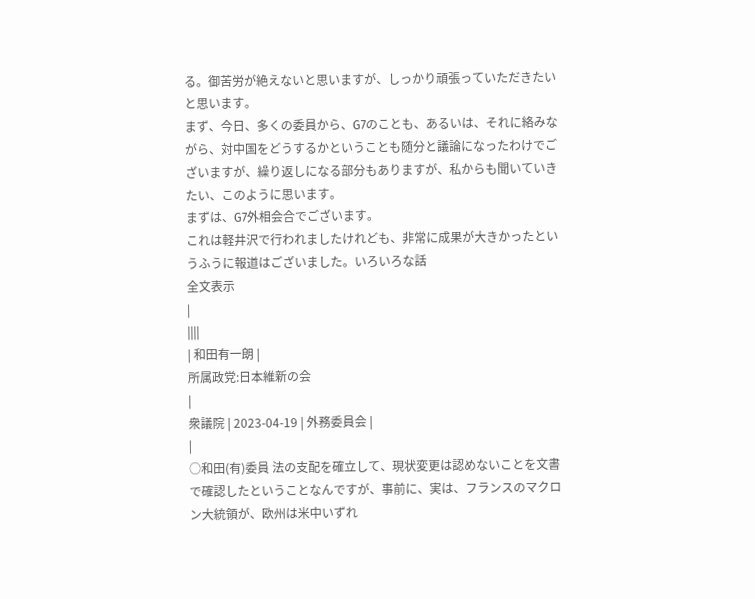る。御苦労が絶えないと思いますが、しっかり頑張っていただきたいと思います。
まず、今日、多くの委員から、G7のことも、あるいは、それに絡みながら、対中国をどうするかということも随分と議論になったわけでございますが、繰り返しになる部分もありますが、私からも聞いていきたい、このように思います。
まずは、G7外相会合でございます。
これは軽井沢で行われましたけれども、非常に成果が大きかったというふうに報道はございました。いろいろな話
全文表示
|
||||
| 和田有一朗 |
所属政党:日本維新の会
|
衆議院 | 2023-04-19 | 外務委員会 |
|
○和田(有)委員 法の支配を確立して、現状変更は認めないことを文書で確認したということなんですが、事前に、実は、フランスのマクロン大統領が、欧州は米中いずれ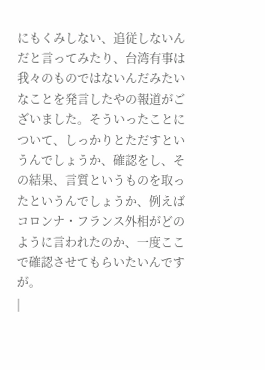にもくみしない、追従しないんだと言ってみたり、台湾有事は我々のものではないんだみたいなことを発言したやの報道がございました。そういったことについて、しっかりとただすというんでしょうか、確認をし、その結果、言質というものを取ったというんでしょうか、例えばコロンナ・フランス外相がどのように言われたのか、一度ここで確認させてもらいたいんですが。
|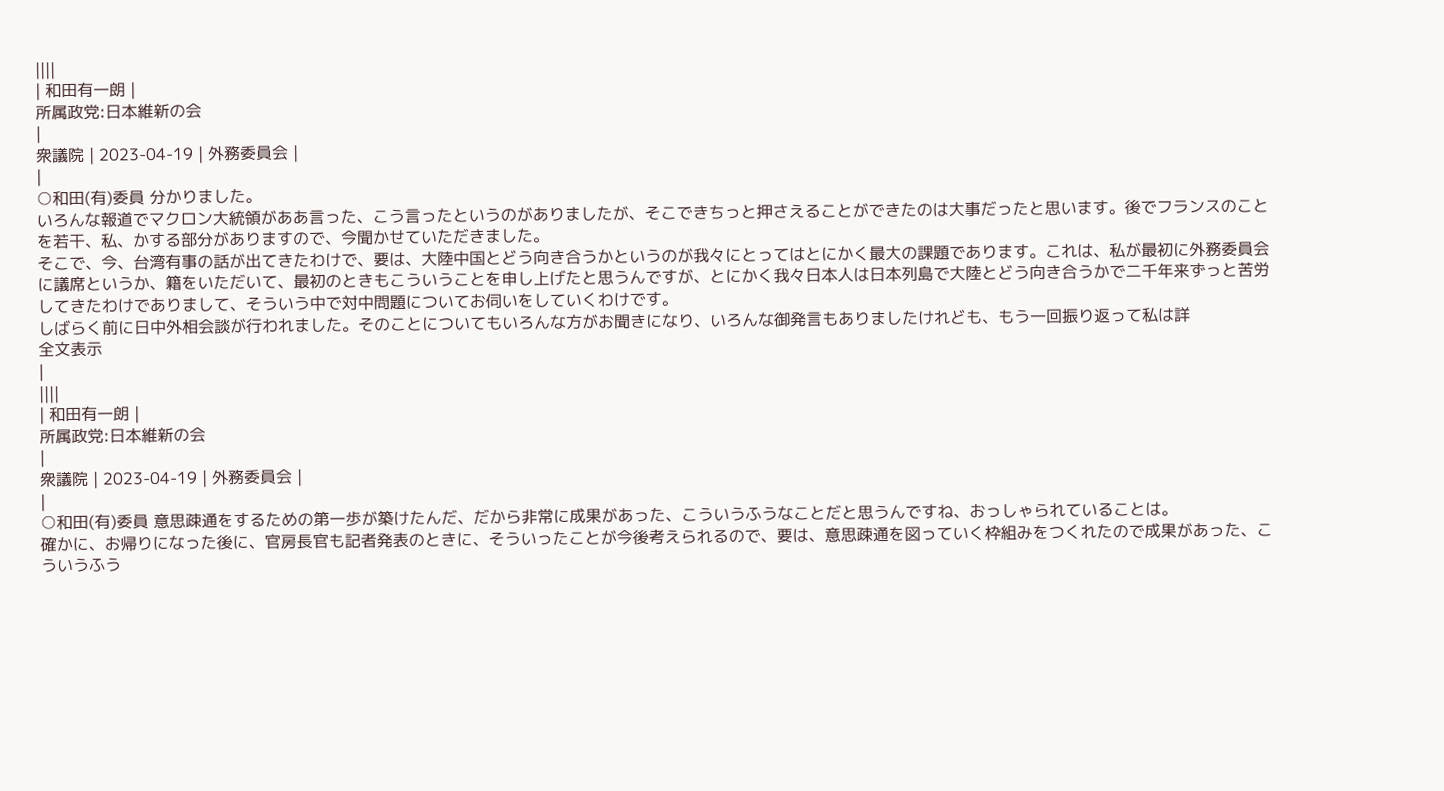||||
| 和田有一朗 |
所属政党:日本維新の会
|
衆議院 | 2023-04-19 | 外務委員会 |
|
○和田(有)委員 分かりました。
いろんな報道でマクロン大統領がああ言った、こう言ったというのがありましたが、そこできちっと押さえることができたのは大事だったと思います。後でフランスのことを若干、私、かする部分がありますので、今聞かせていただきました。
そこで、今、台湾有事の話が出てきたわけで、要は、大陸中国とどう向き合うかというのが我々にとってはとにかく最大の課題であります。これは、私が最初に外務委員会に議席というか、籍をいただいて、最初のときもこういうことを申し上げたと思うんですが、とにかく我々日本人は日本列島で大陸とどう向き合うかで二千年来ずっと苦労してきたわけでありまして、そういう中で対中問題についてお伺いをしていくわけです。
しばらく前に日中外相会談が行われました。そのことについてもいろんな方がお聞きになり、いろんな御発言もありましたけれども、もう一回振り返って私は詳
全文表示
|
||||
| 和田有一朗 |
所属政党:日本維新の会
|
衆議院 | 2023-04-19 | 外務委員会 |
|
○和田(有)委員 意思疎通をするための第一歩が築けたんだ、だから非常に成果があった、こういうふうなことだと思うんですね、おっしゃられていることは。
確かに、お帰りになった後に、官房長官も記者発表のときに、そういったことが今後考えられるので、要は、意思疎通を図っていく枠組みをつくれたので成果があった、こういうふう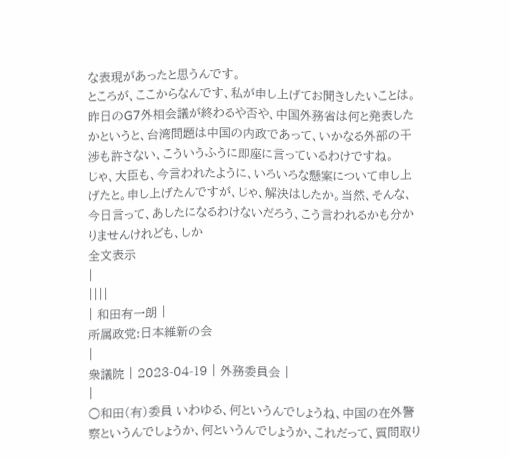な表現があったと思うんです。
ところが、ここからなんです、私が申し上げてお聞きしたいことは。
昨日のG7外相会議が終わるや否や、中国外務省は何と発表したかというと、台湾問題は中国の内政であって、いかなる外部の干渉も許さない、こういうふうに即座に言っているわけですね。
じゃ、大臣も、今言われたように、いろいろな懸案について申し上げたと。申し上げたんですが、じゃ、解決はしたか。当然、そんな、今日言って、あしたになるわけないだろう、こう言われるかも分かりませんけれども、しか
全文表示
|
||||
| 和田有一朗 |
所属政党:日本維新の会
|
衆議院 | 2023-04-19 | 外務委員会 |
|
○和田(有)委員 いわゆる、何というんでしょうね、中国の在外警察というんでしょうか、何というんでしょうか、これだって、質問取り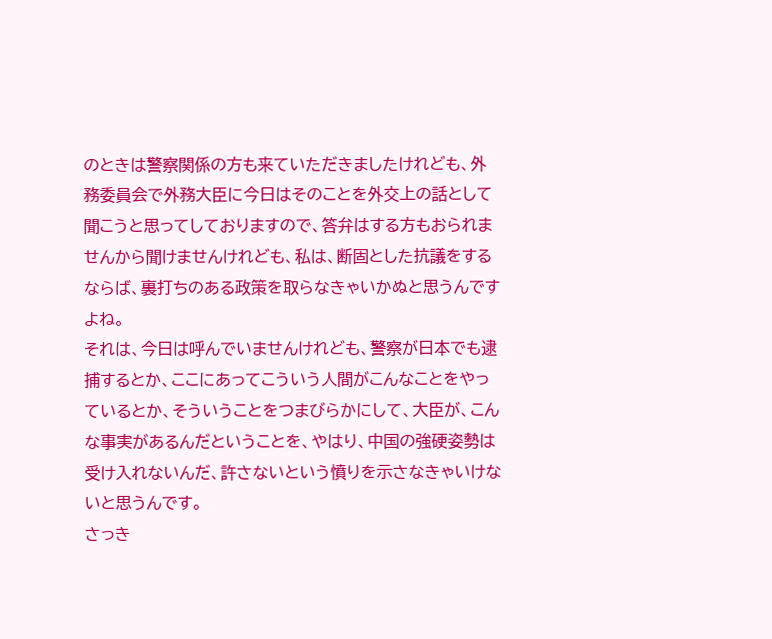のときは警察関係の方も来ていただきましたけれども、外務委員会で外務大臣に今日はそのことを外交上の話として聞こうと思ってしておりますので、答弁はする方もおられませんから聞けませんけれども、私は、断固とした抗議をするならば、裏打ちのある政策を取らなきゃいかぬと思うんですよね。
それは、今日は呼んでいませんけれども、警察が日本でも逮捕するとか、ここにあってこういう人間がこんなことをやっているとか、そういうことをつまびらかにして、大臣が、こんな事実があるんだということを、やはり、中国の強硬姿勢は受け入れないんだ、許さないという憤りを示さなきゃいけないと思うんです。
さっき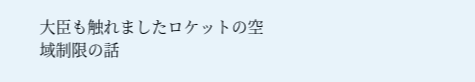大臣も触れましたロケットの空域制限の話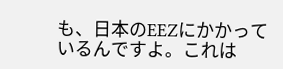も、日本のEEZにかかっているんですよ。これは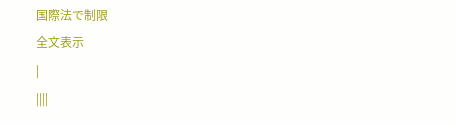国際法で制限
全文表示
|
||||